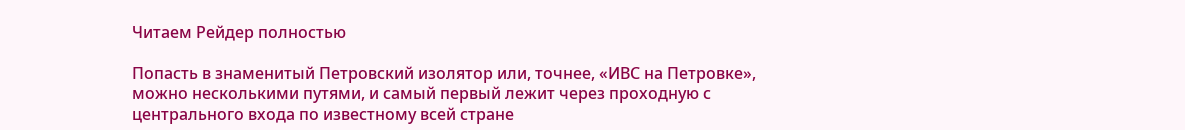Читаем Рейдер полностью

Попасть в знаменитый Петровский изолятор или, точнее, «ИВС на Петровке», можно несколькими путями, и самый первый лежит через проходную с центрального входа по известному всей стране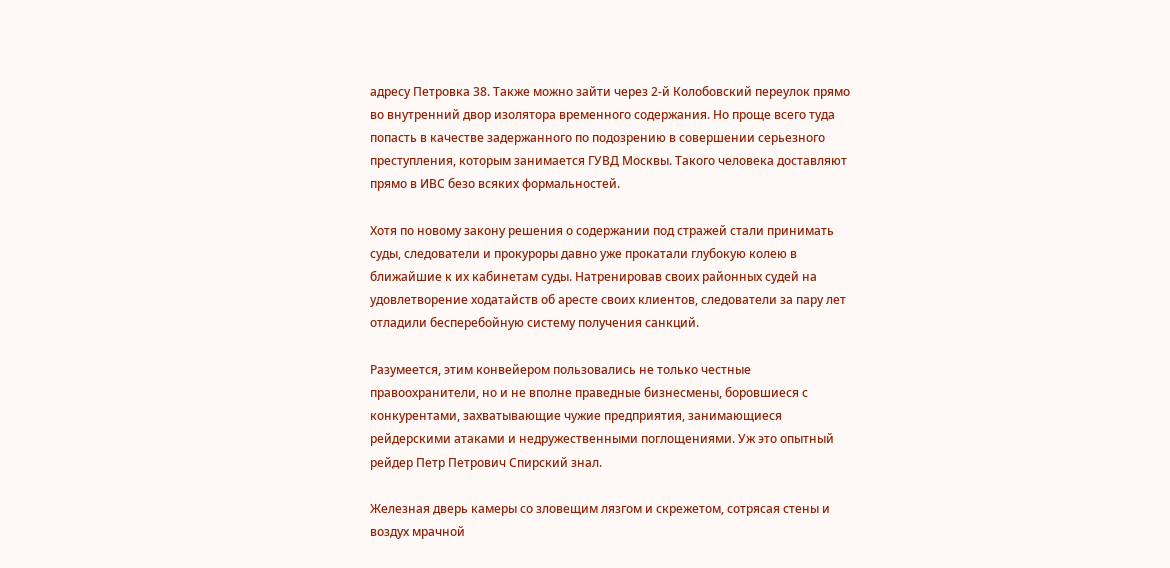адресу Петровка 38. Также можно зайти через 2-й Колобовский переулок прямо во внутренний двор изолятора временного содержания. Но проще всего туда попасть в качестве задержанного по подозрению в совершении серьезного преступления, которым занимается ГУВД Москвы. Такого человека доставляют прямо в ИВС безо всяких формальностей.

Хотя по новому закону решения о содержании под стражей стали принимать суды, следователи и прокуроры давно уже прокатали глубокую колею в ближайшие к их кабинетам суды. Натренировав своих районных судей на удовлетворение ходатайств об аресте своих клиентов, следователи за пару лет отладили бесперебойную систему получения санкций.

Разумеется, этим конвейером пользовались не только честные правоохранители, но и не вполне праведные бизнесмены, боровшиеся с конкурентами, захватывающие чужие предприятия, занимающиеся рейдерскими атаками и недружественными поглощениями. Уж это опытный рейдер Петр Петрович Спирский знал.

Железная дверь камеры со зловещим лязгом и скрежетом, сотрясая стены и воздух мрачной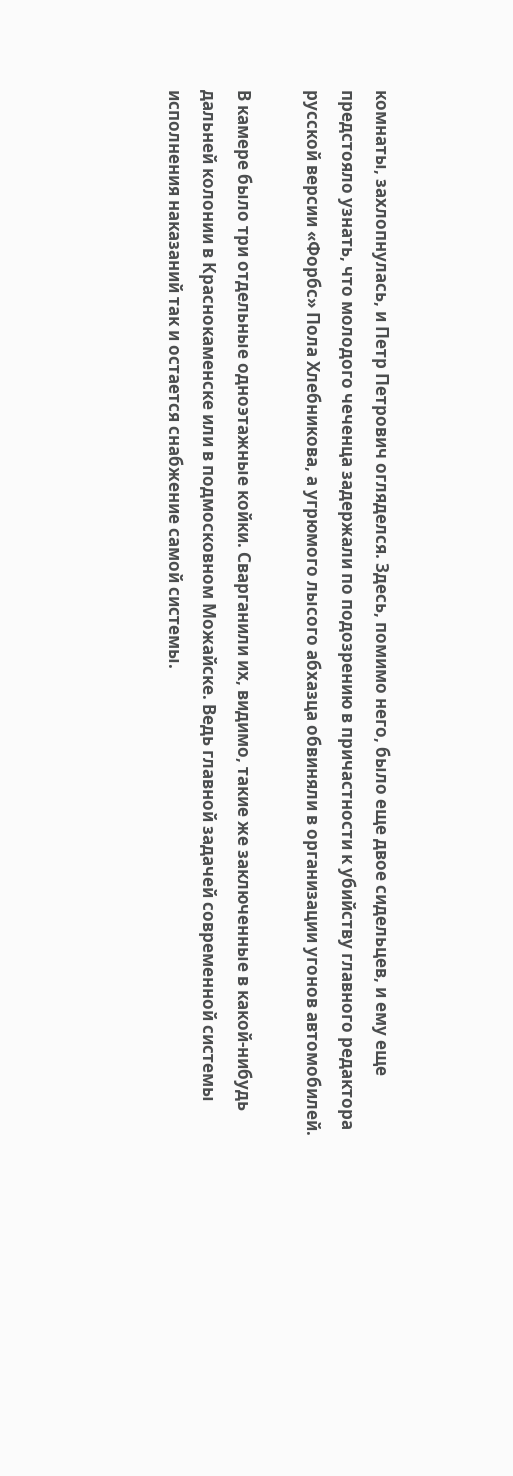комнаты, захлопнулась, и Петр Петрович огляделся. Здесь, помимо него, было еще двое сидельцев, и ему еще предстояло узнать, что молодого чеченца задержали по подозрению в причастности к убийству главного редактора русской версии «Форбс» Пола Хлебникова, а угрюмого лысого абхазца обвиняли в организации угонов автомобилей.

В камере было три отдельные одноэтажные койки. Сварганили их, видимо, такие же заключенные в какой-нибудь дальней колонии в Краснокаменске или в подмосковном Можайске. Ведь главной задачей современной системы исполнения наказаний так и остается снабжение самой системы.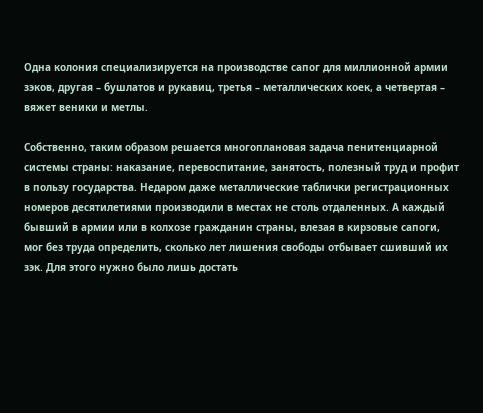Одна колония специализируется на производстве сапог для миллионной армии зэков, другая – бушлатов и рукавиц, третья – металлических коек, а четвертая – вяжет веники и метлы.

Собственно, таким образом решается многоплановая задача пенитенциарной системы страны: наказание, перевоспитание, занятость, полезный труд и профит в пользу государства. Недаром даже металлические таблички регистрационных номеров десятилетиями производили в местах не столь отдаленных. А каждый бывший в армии или в колхозе гражданин страны, влезая в кирзовые сапоги, мог без труда определить, сколько лет лишения свободы отбывает сшивший их зэк. Для этого нужно было лишь достать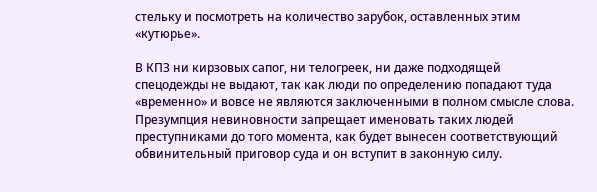стельку и посмотреть на количество зарубок, оставленных этим «кутюрье».

В КПЗ ни кирзовых сапог, ни телогреек, ни даже подходящей спецодежды не выдают, так как люди по определению попадают туда «временно» и вовсе не являются заключенными в полном смысле слова. Презумпция невиновности запрещает именовать таких людей преступниками до того момента, как будет вынесен соответствующий обвинительный приговор суда и он вступит в законную силу.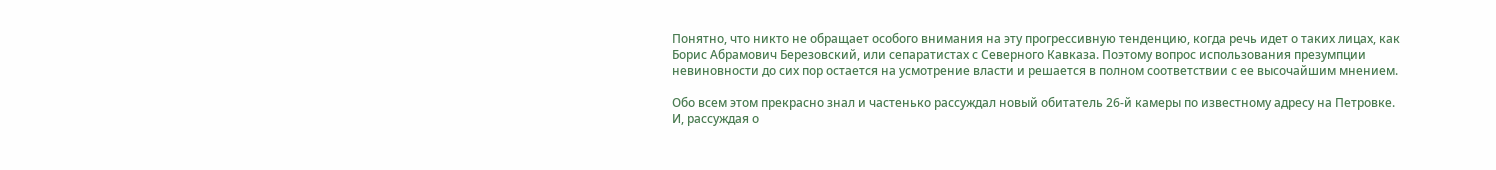Понятно, что никто не обращает особого внимания на эту прогрессивную тенденцию, когда речь идет о таких лицах, как Борис Абрамович Березовский, или сепаратистах с Северного Кавказа. Поэтому вопрос использования презумпции невиновности до сих пор остается на усмотрение власти и решается в полном соответствии с ее высочайшим мнением.

Обо всем этом прекрасно знал и частенько рассуждал новый обитатель 26-й камеры по известному адресу на Петровке. И, рассуждая о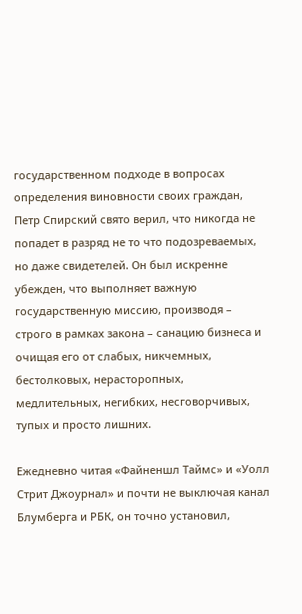государственном подходе в вопросах определения виновности своих граждан, Петр Спирский свято верил, что никогда не попадет в разряд не то что подозреваемых, но даже свидетелей. Он был искренне убежден, что выполняет важную государственную миссию, производя – строго в рамках закона – санацию бизнеса и очищая его от слабых, никчемных, бестолковых, нерасторопных, медлительных, негибких, несговорчивых, тупых и просто лишних.

Ежедневно читая «Файненшл Таймс» и «Уолл Стрит Джоурнал» и почти не выключая канал Блумберга и РБК, он точно установил,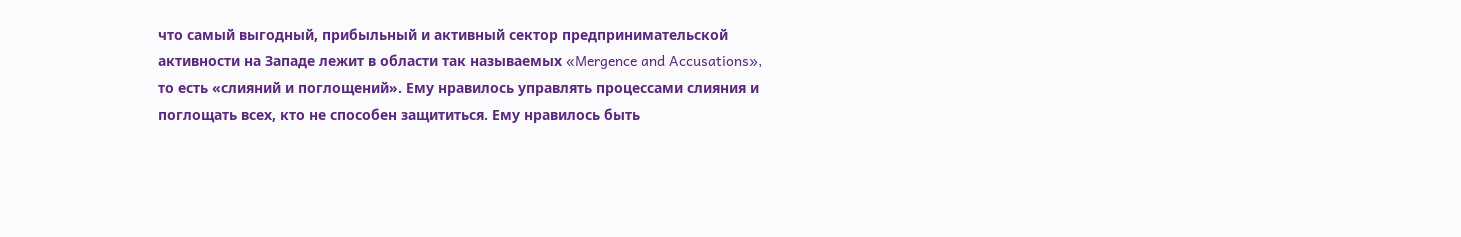что самый выгодный, прибыльный и активный сектор предпринимательской активности на Западе лежит в области так называемых «Mergence and Accusations», то есть «слияний и поглощений». Ему нравилось управлять процессами слияния и поглощать всех, кто не способен защититься. Ему нравилось быть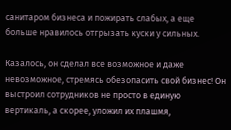санитаром бизнеса и пожирать слабых, а еще больше нравилось отгрызать куски у сильных.

Казалось, он сделал все возможное и даже невозможное, стремясь обезопасить свой бизнес! Он выстроил сотрудников не просто в единую вертикаль, а скорее, уложил их плашмя,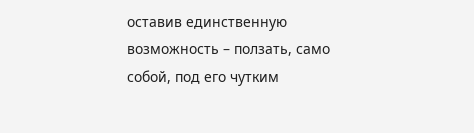оставив единственную возможность – ползать, само собой, под его чутким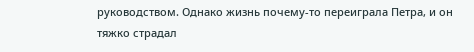руководством. Однако жизнь почему-то переиграла Петра, и он тяжко страдал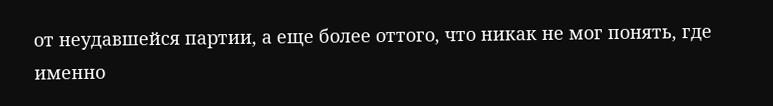от неудавшейся партии, а еще более оттого, что никак не мог понять, где именно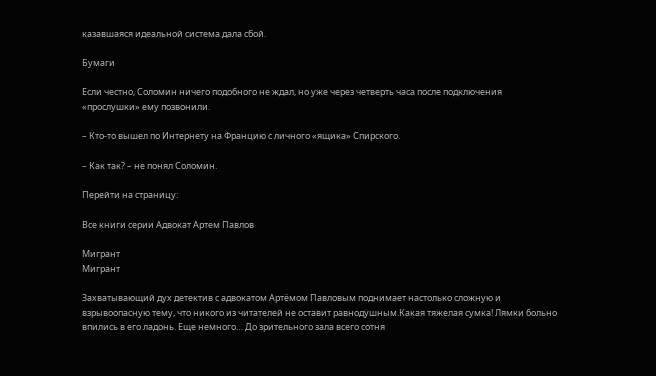казавшаяся идеальной система дала сбой.

Бумаги

Если честно, Соломин ничего подобного не ждал, но уже через четверть часа после подключения «прослушки» ему позвонили.

– Кто-то вышел по Интернету на Францию с личного «ящика» Спирского.

– Как так? – не понял Соломин.

Перейти на страницу:

Все книги серии Адвокат Артем Павлов

Мигрант
Мигрант

Захватывающий дух детектив с адвокатом Артёмом Павловым поднимает настолько сложную и взрывоопасную тему, что никого из читателей не оставит равнодушным.Какая тяжелая сумка! Лямки больно впились в его ладонь. Еще немного… До зрительного зала всего сотня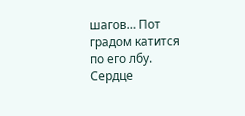шагов… Пот градом катится по его лбу. Сердце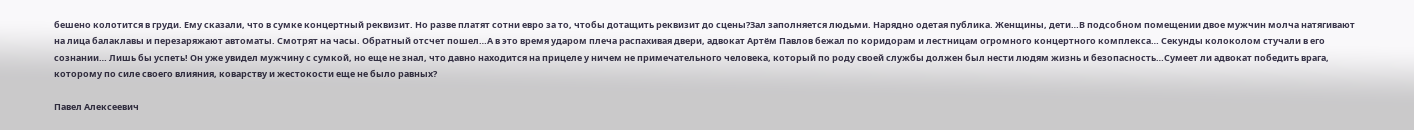бешено колотится в груди. Ему сказали, что в сумке концертный реквизит. Но разве платят сотни евро за то, чтобы дотащить реквизит до сцены?Зал заполняется людьми. Нарядно одетая публика. Женщины, дети…В подсобном помещении двое мужчин молча натягивают на лица балаклавы и перезаряжают автоматы. Смотрят на часы. Обратный отсчет пошел…А в это время ударом плеча распахивая двери, адвокат Артём Павлов бежал по коридорам и лестницам огромного концертного комплекса… Секунды колоколом стучали в его сознании… Лишь бы успеть! Он уже увидел мужчину с сумкой, но еще не знал, что давно находится на прицеле у ничем не примечательного человека, который по роду своей службы должен был нести людям жизнь и безопасность…Сумеет ли адвокат победить врага, которому по силе своего влияния, коварству и жестокости еще не было равных?

Павел Алексеевич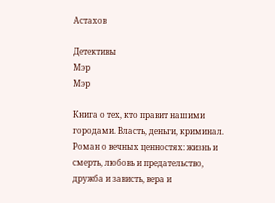Астахов

Детективы
Мэр
Мэр

Книга о тех, кто правит нашими городами. Власть, деньги, криминал. Роман о вечных ценностях: жизнь и смерть, любовь и предательство, дружба и зависть, вера и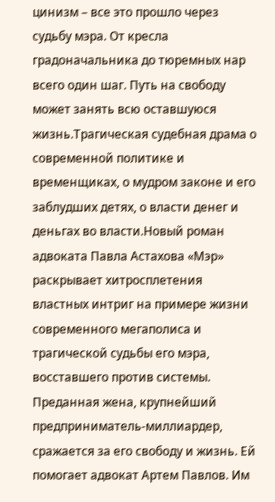цинизм – все это прошло через судьбу мэра. От кресла градоначальника до тюремных нар всего один шаг. Путь на свободу может занять всю оставшуюся жизнь.Трагическая судебная драма о современной политике и временщиках, о мудром законе и его заблудших детях, о власти денег и деньгах во власти.Новый роман адвоката Павла Астахова «Мэр» раскрывает хитросплетения властных интриг на примере жизни современного мегаполиса и трагической судьбы его мэра, восставшего против системы. Преданная жена, крупнейший предприниматель-миллиардер, сражается за его свободу и жизнь. Ей помогает адвокат Артем Павлов. Им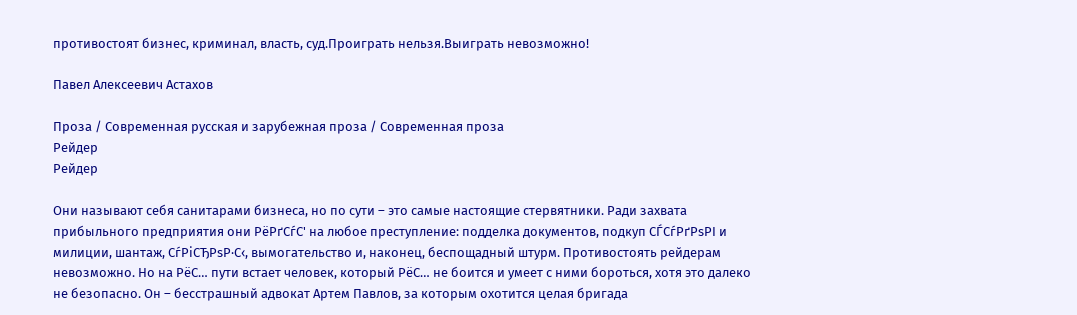противостоят бизнес, криминал, власть, суд.Проиграть нельзя.Выиграть невозможно!

Павел Алексеевич Астахов

Проза / Современная русская и зарубежная проза / Современная проза
Рейдер
Рейдер

Они называют себя санитарами бизнеса, но по сути – это самые настоящие стервятники. Ради захвата прибыльного предприятия они РёРґСѓС' на любое преступление: подделка документов, подкуп СЃСѓРґРѕРІ и милиции, шантаж, СѓРіСЂРѕР·С‹, вымогательство и, наконец, беспощадный штурм. Противостоять рейдерам невозможно. Но на РёС… пути встает человек, который РёС… не боится и умеет с ними бороться, хотя это далеко не безопасно. Он – бесстрашный адвокат Артем Павлов, за которым охотится целая бригада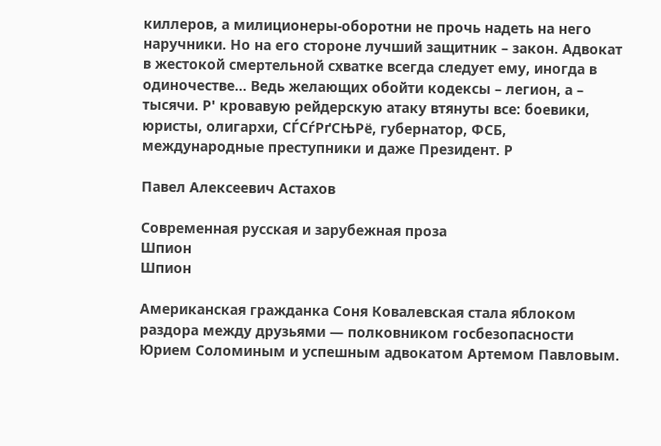киллеров, а милиционеры-оборотни не прочь надеть на него наручники. Но на его стороне лучший защитник – закон. Адвокат в жестокой смертельной схватке всегда следует ему, иногда в одиночестве... Ведь желающих обойти кодексы – легион, а – тысячи. Р' кровавую рейдерскую атаку втянуты все: боевики, юристы, олигархи, СЃСѓРґСЊРё, губернатор, ФСБ, международные преступники и даже Президент. Р

Павел Алексеевич Астахов

Современная русская и зарубежная проза
Шпион
Шпион

Американская гражданка Соня Ковалевская стала яблоком раздора между друзьями — полковником госбезопасности Юрием Соломиным и успешным адвокатом Артемом Павловым.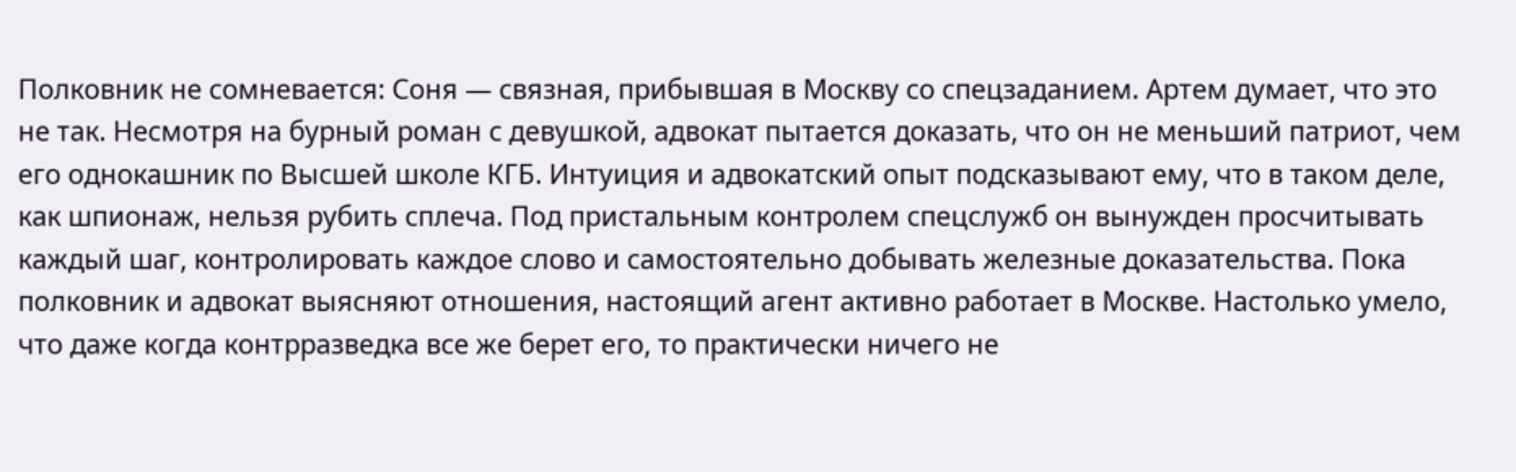Полковник не сомневается: Соня — связная, прибывшая в Москву со спецзаданием. Артем думает, что это не так. Несмотря на бурный роман с девушкой, адвокат пытается доказать, что он не меньший патриот, чем его однокашник по Высшей школе КГБ. Интуиция и адвокатский опыт подсказывают ему, что в таком деле, как шпионаж, нельзя рубить сплеча. Под пристальным контролем спецслужб он вынужден просчитывать каждый шаг, контролировать каждое слово и самостоятельно добывать железные доказательства. Пока полковник и адвокат выясняют отношения, настоящий агент активно работает в Москве. Настолько умело, что даже когда контрразведка все же берет его, то практически ничего не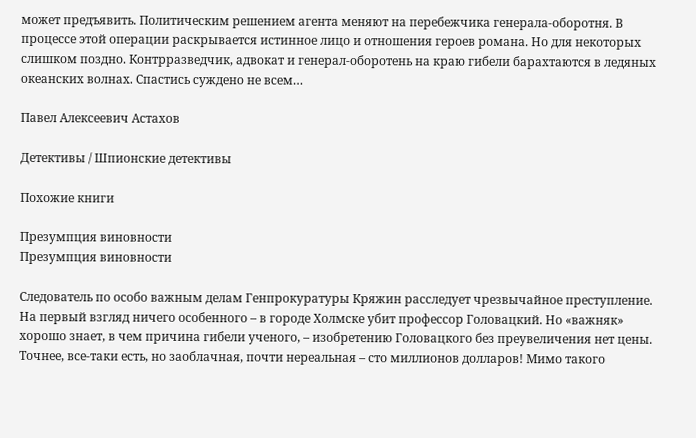может предъявить. Политическим решением агента меняют на перебежчика генерала-оборотня. В процессе этой операции раскрывается истинное лицо и отношения героев романа. Но для некоторых слишком поздно. Контрразведчик, адвокат и генерал-оборотень на краю гибели барахтаются в ледяных океанских волнах. Спастись суждено не всем…

Павел Алексеевич Астахов

Детективы / Шпионские детективы

Похожие книги

Презумпция виновности
Презумпция виновности

Следователь по особо важным делам Генпрокуратуры Кряжин расследует чрезвычайное преступление. На первый взгляд ничего особенного – в городе Холмске убит профессор Головацкий. Но «важняк» хорошо знает, в чем причина гибели ученого, – изобретению Головацкого без преувеличения нет цены. Точнее, все-таки есть, но заоблачная, почти нереальная – сто миллионов долларов! Мимо такого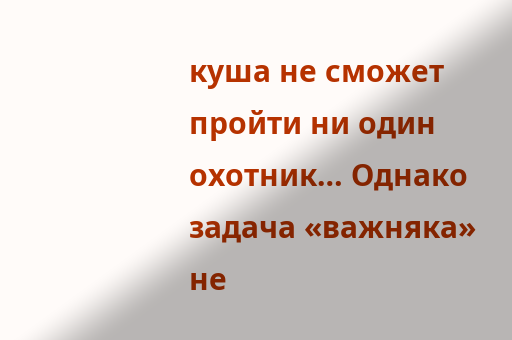куша не сможет пройти ни один охотник… Однако задача «важняка» не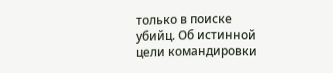только в поиске убийц. Об истинной цели командировки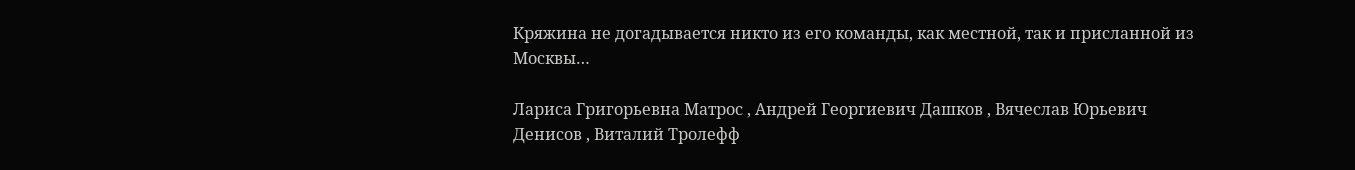Кряжина не догадывается никто из его команды, как местной, так и присланной из Москвы…

Лариса Григорьевна Матрос , Андрей Георгиевич Дашков , Вячеслав Юрьевич Денисов , Виталий Тролефф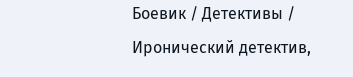Боевик / Детективы / Иронический детектив,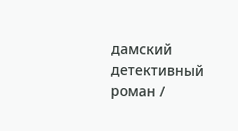дамский детективный роман /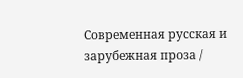Современная русская и зарубежная проза /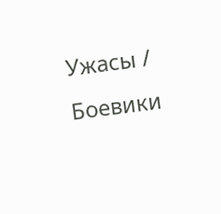Ужасы / Боевики